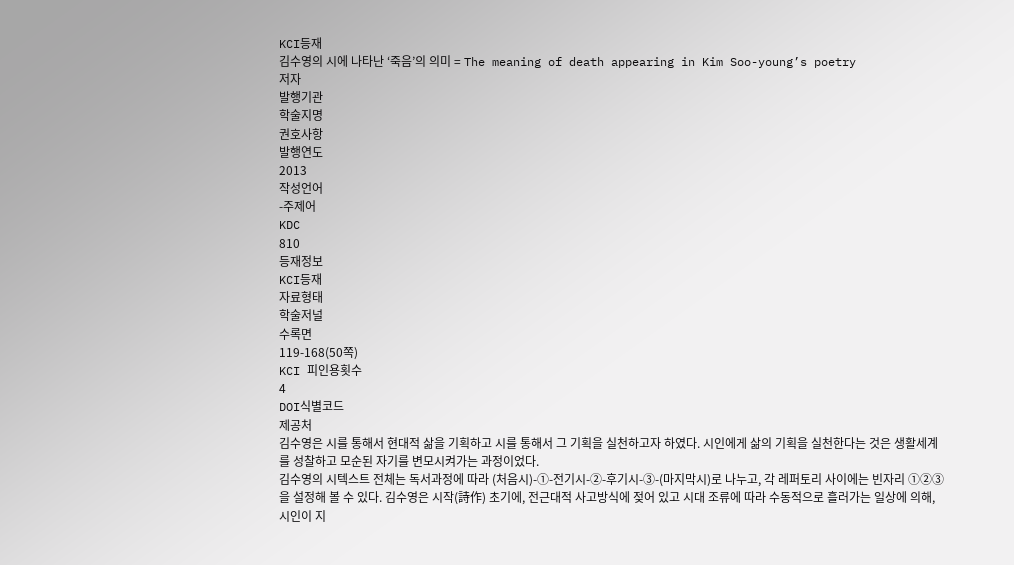KCI등재
김수영의 시에 나타난 ‘죽음’의 의미 = The meaning of death appearing in Kim Soo-young’s poetry
저자
발행기관
학술지명
권호사항
발행연도
2013
작성언어
-주제어
KDC
810
등재정보
KCI등재
자료형태
학술저널
수록면
119-168(50쪽)
KCI 피인용횟수
4
DOI식별코드
제공처
김수영은 시를 통해서 현대적 삶을 기획하고 시를 통해서 그 기획을 실천하고자 하였다. 시인에게 삶의 기획을 실천한다는 것은 생활세계를 성찰하고 모순된 자기를 변모시켜가는 과정이었다.
김수영의 시텍스트 전체는 독서과정에 따라 (처음시)-①-전기시-②-후기시-③-(마지막시)로 나누고, 각 레퍼토리 사이에는 빈자리 ①②③을 설정해 볼 수 있다. 김수영은 시작(詩作) 초기에, 전근대적 사고방식에 젖어 있고 시대 조류에 따라 수동적으로 흘러가는 일상에 의해, 시인이 지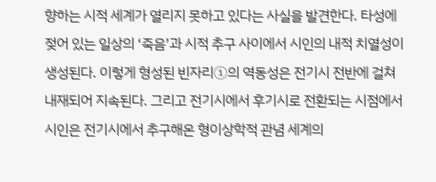향하는 시적 세계가 열리지 못하고 있다는 사실을 발견한다. 타성에 젖어 있는 일상의 ‘죽음’과 시적 추구 사이에서 시인의 내적 치열성이 생성된다. 이렇게 형성된 빈자리①의 역동성은 전기시 전반에 걸쳐 내재되어 지속된다. 그리고 전기시에서 후기시로 전환되는 시점에서 시인은 전기시에서 추구해온 형이상학적 관념 세계의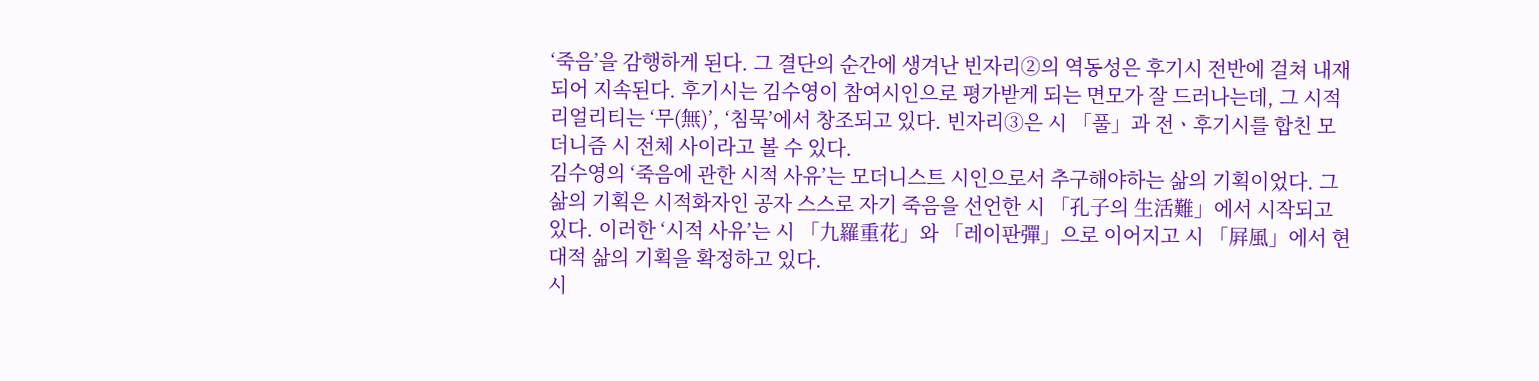‘죽음’을 감행하게 된다. 그 결단의 순간에 생겨난 빈자리②의 역동성은 후기시 전반에 걸쳐 내재되어 지속된다. 후기시는 김수영이 참여시인으로 평가받게 되는 면모가 잘 드러나는데, 그 시적 리얼리티는 ‘무(無)’, ‘침묵’에서 창조되고 있다. 빈자리③은 시 「풀」과 전ㆍ후기시를 합친 모더니즘 시 전체 사이라고 볼 수 있다.
김수영의 ‘죽음에 관한 시적 사유’는 모더니스트 시인으로서 추구해야하는 삶의 기획이었다. 그 삶의 기획은 시적화자인 공자 스스로 자기 죽음을 선언한 시 「孔子의 生活難」에서 시작되고 있다. 이러한 ‘시적 사유’는 시 「九羅重花」와 「레이판彈」으로 이어지고 시 「屛風」에서 현대적 삶의 기획을 확정하고 있다.
시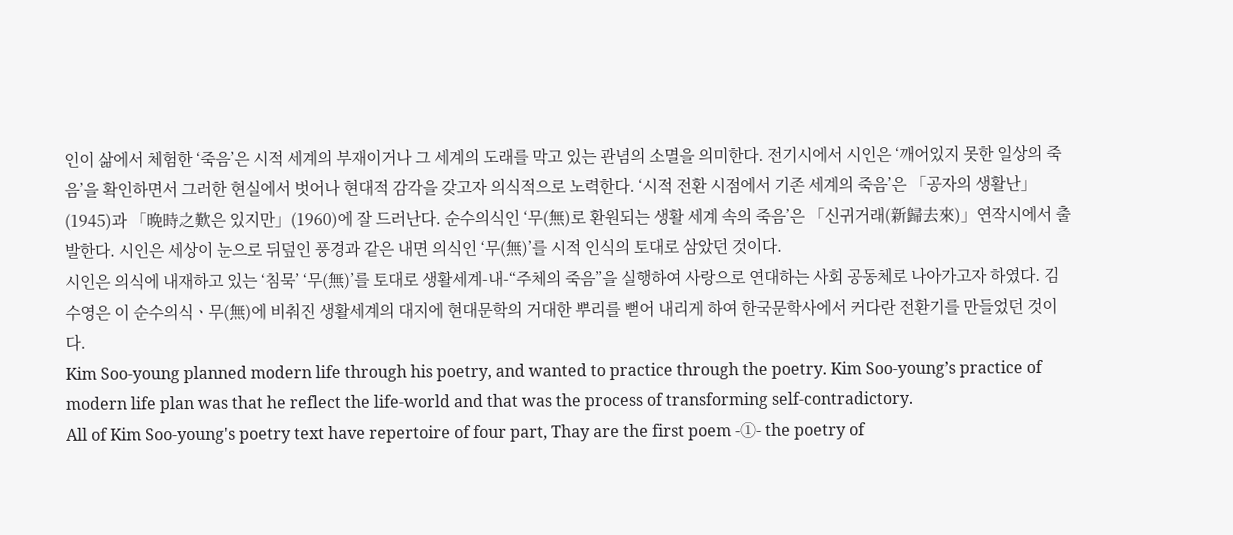인이 삶에서 체험한 ‘죽음’은 시적 세계의 부재이거나 그 세계의 도래를 막고 있는 관념의 소멸을 의미한다. 전기시에서 시인은 ‘깨어있지 못한 일상의 죽음’을 확인하면서 그러한 현실에서 벗어나 현대적 감각을 갖고자 의식적으로 노력한다. ‘시적 전환 시점에서 기존 세계의 죽음’은 「공자의 생활난」(1945)과 「晩時之歎은 있지만」(1960)에 잘 드러난다. 순수의식인 ‘무(無)로 환원되는 생활 세계 속의 죽음’은 「신귀거래(新歸去來)」연작시에서 출발한다. 시인은 세상이 눈으로 뒤덮인 풍경과 같은 내면 의식인 ‘무(無)’를 시적 인식의 토대로 삼았던 것이다.
시인은 의식에 내재하고 있는 ‘침묵’ ‘무(無)’를 토대로 생활세계-내-“주체의 죽음”을 실행하여 사랑으로 연대하는 사회 공동체로 나아가고자 하였다. 김수영은 이 순수의식ㆍ무(無)에 비춰진 생활세계의 대지에 현대문학의 거대한 뿌리를 뻗어 내리게 하여 한국문학사에서 커다란 전환기를 만들었던 것이다.
Kim Soo-young planned modern life through his poetry, and wanted to practice through the poetry. Kim Soo-young’s practice of modern life plan was that he reflect the life-world and that was the process of transforming self-contradictory.
All of Kim Soo-young's poetry text have repertoire of four part, Thay are the first poem -①- the poetry of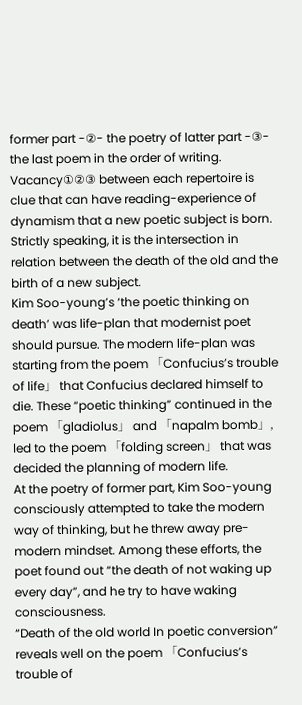former part -②- the poetry of latter part -③- the last poem in the order of writing. Vacancy①②③ between each repertoire is clue that can have reading-experience of dynamism that a new poetic subject is born. Strictly speaking, it is the intersection in relation between the death of the old and the birth of a new subject.
Kim Soo-young’s ‘the poetic thinking on death’ was life-plan that modernist poet should pursue. The modern life-plan was starting from the poem 「Confucius’s trouble of life」 that Confucius declared himself to die. These “poetic thinking” continued in the poem 「gladiolus」 and 「napalm bomb」, led to the poem 「folding screen」 that was decided the planning of modern life.
At the poetry of former part, Kim Soo-young consciously attempted to take the modern way of thinking, but he threw away pre-modern mindset. Among these efforts, the poet found out “the death of not waking up every day”, and he try to have waking consciousness.
“Death of the old world In poetic conversion” reveals well on the poem 「Confucius’s trouble of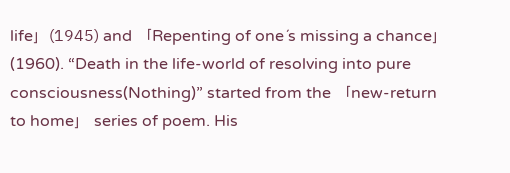life」(1945) and 「Repenting of one´s missing a chance」(1960). “Death in the life-world of resolving into pure consciousness(Nothing)” started from the 「new-return to home」 series of poem. His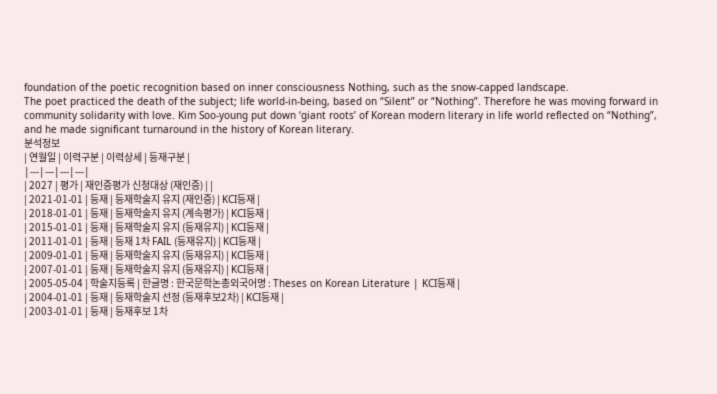foundation of the poetic recognition based on inner consciousness Nothing, such as the snow-capped landscape.
The poet practiced the death of the subject; life world-in-being, based on “Silent” or “Nothing”. Therefore he was moving forward in community solidarity with love. Kim Soo-young put down ‘giant roots’ of Korean modern literary in life world reflected on “Nothing”, and he made significant turnaround in the history of Korean literary.
분석정보
| 연월일 | 이력구분 | 이력상세 | 등재구분 |
|---|---|---|---|
| 2027 | 평가 | 재인증평가 신청대상 (재인증) | |
| 2021-01-01 | 등재 | 등재학술지 유지 (재인증) | KCI등재 |
| 2018-01-01 | 등재 | 등재학술지 유지 (계속평가) | KCI등재 |
| 2015-01-01 | 등재 | 등재학술지 유지 (등재유지) | KCI등재 |
| 2011-01-01 | 등재 | 등재 1차 FAIL (등재유지) | KCI등재 |
| 2009-01-01 | 등재 | 등재학술지 유지 (등재유지) | KCI등재 |
| 2007-01-01 | 등재 | 등재학술지 유지 (등재유지) | KCI등재 |
| 2005-05-04 | 학술지등록 | 한글명 : 한국문학논총외국어명 : Theses on Korean Literature | KCI등재 |
| 2004-01-01 | 등재 | 등재학술지 선정 (등재후보2차) | KCI등재 |
| 2003-01-01 | 등재 | 등재후보 1차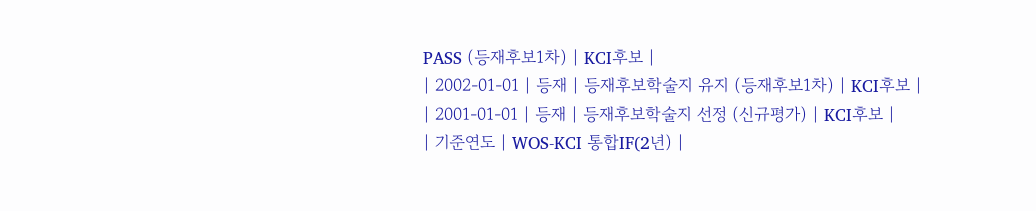PASS (등재후보1차) | KCI후보 |
| 2002-01-01 | 등재 | 등재후보학술지 유지 (등재후보1차) | KCI후보 |
| 2001-01-01 | 등재 | 등재후보학술지 선정 (신규평가) | KCI후보 |
| 기준연도 | WOS-KCI 통합IF(2년) |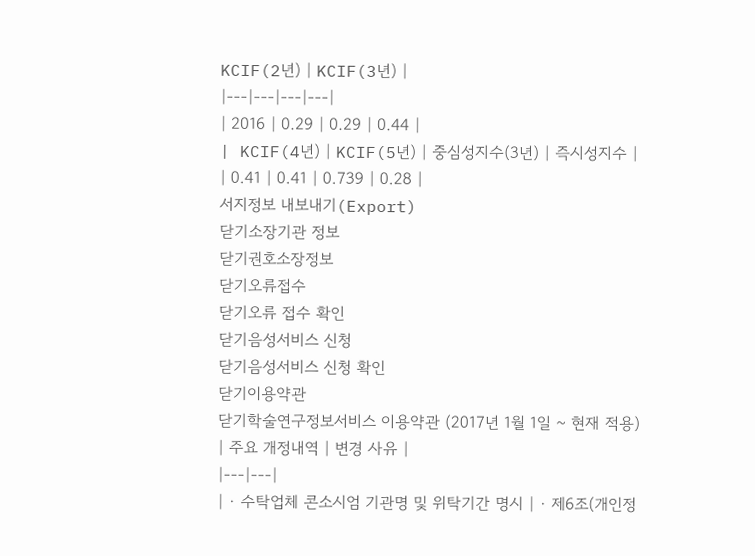KCIF(2년) | KCIF(3년) |
|---|---|---|---|
| 2016 | 0.29 | 0.29 | 0.44 |
| KCIF(4년) | KCIF(5년) | 중심성지수(3년) | 즉시성지수 |
| 0.41 | 0.41 | 0.739 | 0.28 |
서지정보 내보내기(Export)
닫기소장기관 정보
닫기권호소장정보
닫기오류접수
닫기오류 접수 확인
닫기음성서비스 신청
닫기음성서비스 신청 확인
닫기이용약관
닫기학술연구정보서비스 이용약관 (2017년 1월 1일 ~ 현재 적용)
| 주요 개정내역 | 변경 사유 |
|---|---|
| · 수탁업체 콘소시엄 기관명 및 위탁기간 명시 | · 제6조(개인정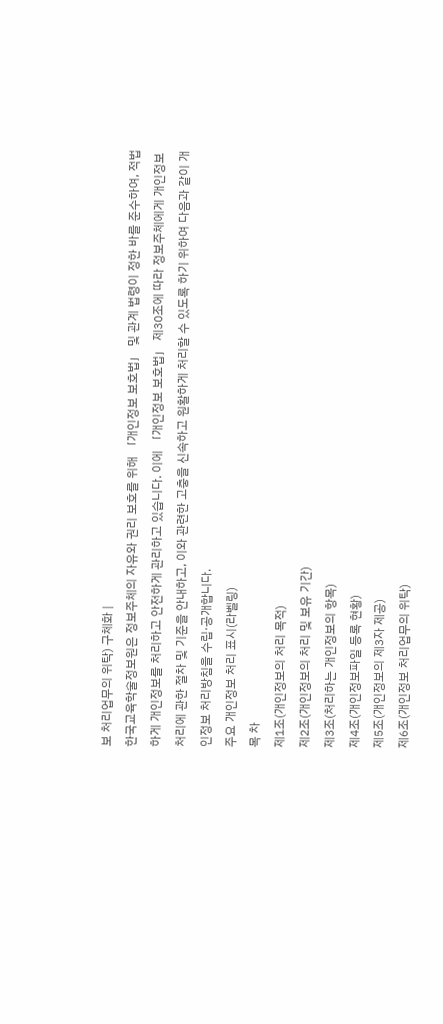보 처리업무의 위탁) 구체화 |
한국교육학술정보원은 정보주체의 자유와 권리 보호를 위해 「개인정보 보호법」 및 관계 법령이 정한 바를 준수하여, 적법하게 개인정보를 처리하고 안전하게 관리하고 있습니다. 이에 「개인정보 보호법」 제30조에 따라 정보주체에게 개인정보 처리에 관한 절차 및 기준을 안내하고, 이와 관련한 고충을 신속하고 원활하게 처리할 수 있도록 하기 위하여 다음과 같이 개인정보 처리방침을 수립·공개합니다.
주요 개인정보 처리 표시(라벨링)
목 차
제1조(개인정보의 처리 목적)
제2조(개인정보의 처리 및 보유 기간)
제3조(처리하는 개인정보의 항목)
제4조(개인정보파일 등록 현황)
제5조(개인정보의 제3자 제공)
제6조(개인정보 처리업무의 위탁)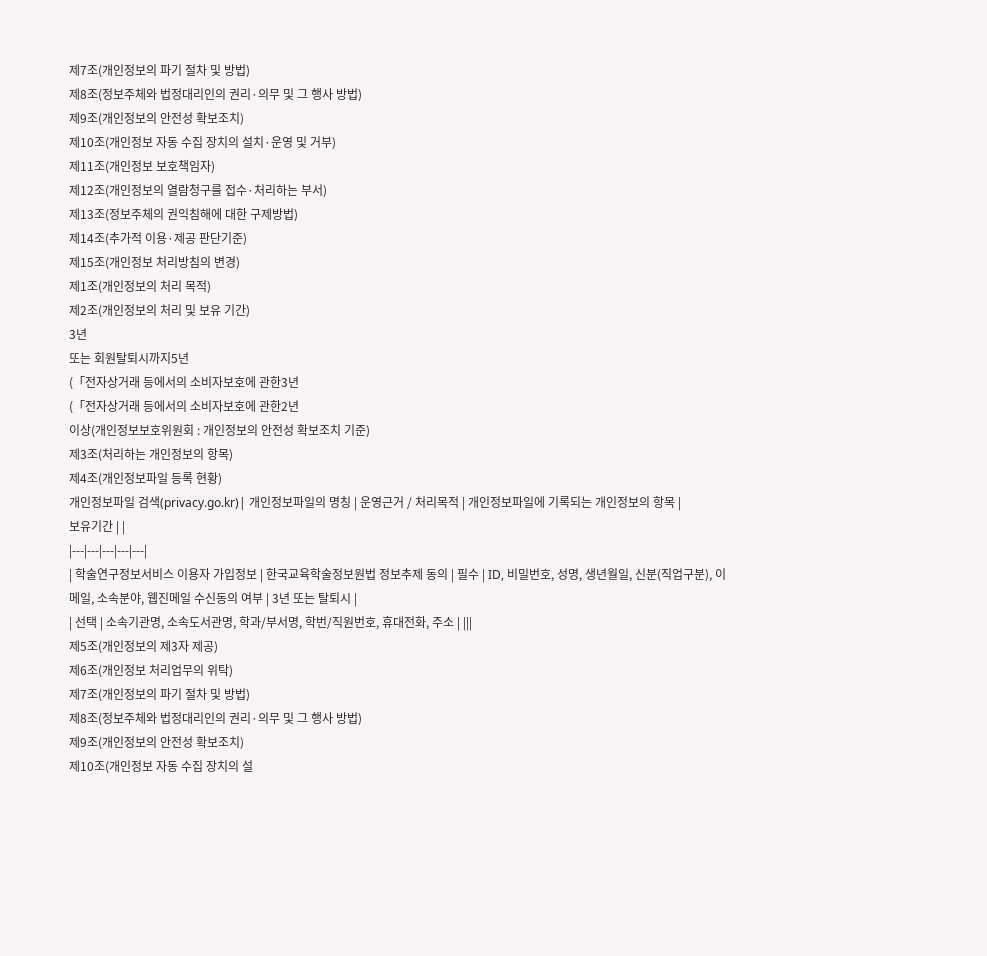제7조(개인정보의 파기 절차 및 방법)
제8조(정보주체와 법정대리인의 권리·의무 및 그 행사 방법)
제9조(개인정보의 안전성 확보조치)
제10조(개인정보 자동 수집 장치의 설치·운영 및 거부)
제11조(개인정보 보호책임자)
제12조(개인정보의 열람청구를 접수·처리하는 부서)
제13조(정보주체의 권익침해에 대한 구제방법)
제14조(추가적 이용·제공 판단기준)
제15조(개인정보 처리방침의 변경)
제1조(개인정보의 처리 목적)
제2조(개인정보의 처리 및 보유 기간)
3년
또는 회원탈퇴시까지5년
(「전자상거래 등에서의 소비자보호에 관한3년
(「전자상거래 등에서의 소비자보호에 관한2년
이상(개인정보보호위원회 : 개인정보의 안전성 확보조치 기준)
제3조(처리하는 개인정보의 항목)
제4조(개인정보파일 등록 현황)
개인정보파일 검색(privacy.go.kr)| 개인정보파일의 명칭 | 운영근거 / 처리목적 | 개인정보파일에 기록되는 개인정보의 항목 |
보유기간 | |
|---|---|---|---|---|
| 학술연구정보서비스 이용자 가입정보 | 한국교육학술정보원법 정보추제 동의 | 필수 | ID, 비밀번호, 성명, 생년월일, 신분(직업구분), 이메일, 소속분야, 웹진메일 수신동의 여부 | 3년 또는 탈퇴시 |
| 선택 | 소속기관명, 소속도서관명, 학과/부서명, 학번/직원번호, 휴대전화, 주소 | |||
제5조(개인정보의 제3자 제공)
제6조(개인정보 처리업무의 위탁)
제7조(개인정보의 파기 절차 및 방법)
제8조(정보주체와 법정대리인의 권리·의무 및 그 행사 방법)
제9조(개인정보의 안전성 확보조치)
제10조(개인정보 자동 수집 장치의 설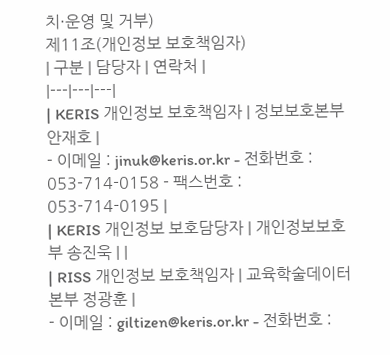치·운영 및 거부)
제11조(개인정보 보호책임자)
| 구분 | 담당자 | 연락처 |
|---|---|---|
| KERIS 개인정보 보호책임자 | 정보보호본부 안재호 |
- 이메일 : jinuk@keris.or.kr - 전화번호 : 053-714-0158 - 팩스번호 : 053-714-0195 |
| KERIS 개인정보 보호담당자 | 개인정보보호부 송진욱 | |
| RISS 개인정보 보호책임자 | 교육학술데이터본부 정광훈 |
- 이메일 : giltizen@keris.or.kr - 전화번호 :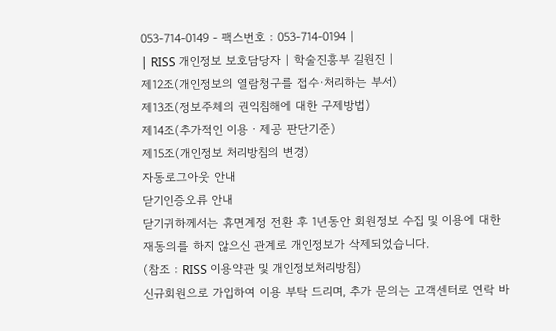053-714-0149 - 팩스번호 : 053-714-0194 |
| RISS 개인정보 보호담당자 | 학술진흥부 길원진 |
제12조(개인정보의 열람청구를 접수·처리하는 부서)
제13조(정보주체의 권익침해에 대한 구제방법)
제14조(추가적인 이용ㆍ제공 판단기준)
제15조(개인정보 처리방침의 변경)
자동로그아웃 안내
닫기인증오류 안내
닫기귀하께서는 휴면계정 전환 후 1년동안 회원정보 수집 및 이용에 대한
재동의를 하지 않으신 관계로 개인정보가 삭제되었습니다.
(참조 : RISS 이용약관 및 개인정보처리방침)
신규회원으로 가입하여 이용 부탁 드리며, 추가 문의는 고객센터로 연락 바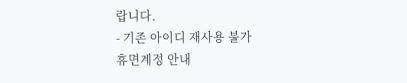랍니다.
- 기존 아이디 재사용 불가
휴면계정 안내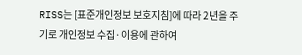RISS는 [표준개인정보 보호지침]에 따라 2년을 주기로 개인정보 수집·이용에 관하여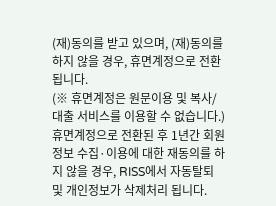(재)동의를 받고 있으며, (재)동의를 하지 않을 경우, 휴면계정으로 전환됩니다.
(※ 휴면계정은 원문이용 및 복사/대출 서비스를 이용할 수 없습니다.)
휴면계정으로 전환된 후 1년간 회원정보 수집·이용에 대한 재동의를 하지 않을 경우, RISS에서 자동탈퇴 및 개인정보가 삭제처리 됩니다.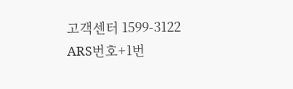고객센터 1599-3122
ARS번호+1번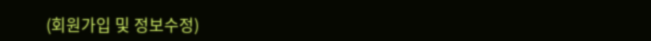(회원가입 및 정보수정)